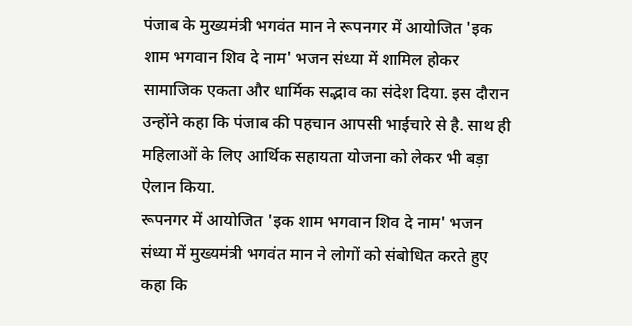पंजाब के मुख्यमंत्री भगवंत मान ने रूपनगर में आयोजित 'इक शाम भगवान शिव दे नाम' भजन संध्या में शामिल होकर सामाजिक एकता और धार्मिक सद्भाव का संदेश दिया. इस दौरान उन्होंने कहा कि पंजाब की पहचान आपसी भाईचारे से है. साथ ही महिलाओं के लिए आर्थिक सहायता योजना को लेकर भी बड़ा ऐलान किया.
रूपनगर में आयोजित 'इक शाम भगवान शिव दे नाम' भजन संध्या में मुख्यमंत्री भगवंत मान ने लोगों को संबोधित करते हुए कहा कि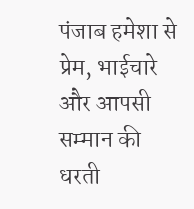पंजाब हमेशा से प्रेम, भाईचारे और आपसी सम्मान की धरती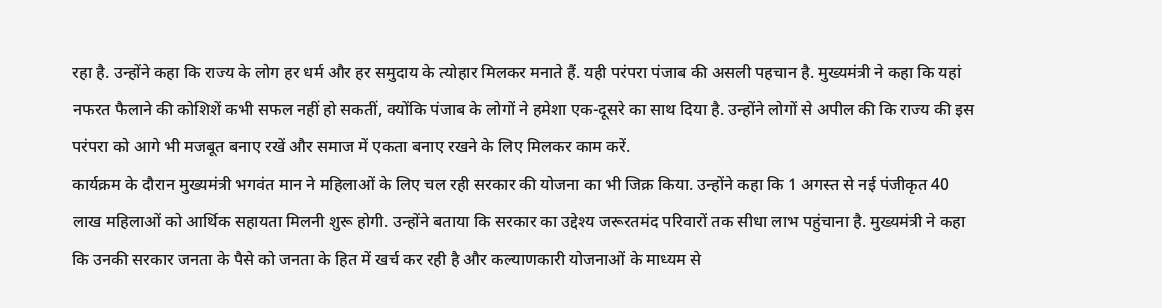रहा है. उन्होंने कहा कि राज्य के लोग हर धर्म और हर समुदाय के त्योहार मिलकर मनाते हैं. यही परंपरा पंजाब की असली पहचान है. मुख्यमंत्री ने कहा कि यहां नफरत फैलाने की कोशिशें कभी सफल नहीं हो सकतीं, क्योंकि पंजाब के लोगों ने हमेशा एक-दूसरे का साथ दिया है. उन्होंने लोगों से अपील की कि राज्य की इस परंपरा को आगे भी मजबूत बनाए रखें और समाज में एकता बनाए रखने के लिए मिलकर काम करें.
कार्यक्रम के दौरान मुख्यमंत्री भगवंत मान ने महिलाओं के लिए चल रही सरकार की योजना का भी जिक्र किया. उन्होंने कहा कि 1 अगस्त से नई पंजीकृत 40 लाख महिलाओं को आर्थिक सहायता मिलनी शुरू होगी. उन्होंने बताया कि सरकार का उद्देश्य जरूरतमंद परिवारों तक सीधा लाभ पहुंचाना है. मुख्यमंत्री ने कहा कि उनकी सरकार जनता के पैसे को जनता के हित में खर्च कर रही है और कल्याणकारी योजनाओं के माध्यम से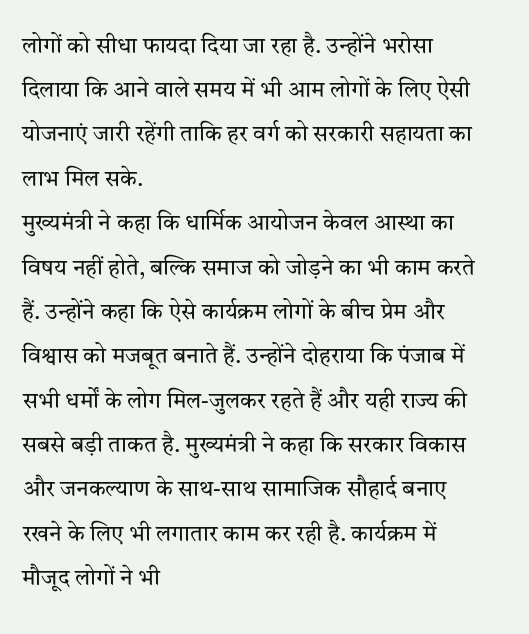लोगों को सीधा फायदा दिया जा रहा है. उन्होंने भरोसा दिलाया कि आने वाले समय में भी आम लोगों के लिए ऐसी योजनाएं जारी रहेंगी ताकि हर वर्ग को सरकारी सहायता का लाभ मिल सके.
मुख्यमंत्री ने कहा कि धार्मिक आयोजन केवल आस्था का विषय नहीं होते, बल्कि समाज को जोड़ने का भी काम करते हैं. उन्होंने कहा कि ऐसे कार्यक्रम लोगों के बीच प्रेम और विश्वास को मजबूत बनाते हैं. उन्होंने दोहराया कि पंजाब में सभी धर्मों के लोग मिल-जुलकर रहते हैं और यही राज्य की सबसे बड़ी ताकत है. मुख्यमंत्री ने कहा कि सरकार विकास और जनकल्याण के साथ-साथ सामाजिक सौहार्द बनाए रखने के लिए भी लगातार काम कर रही है. कार्यक्रम में मौजूद लोगों ने भी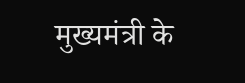मुख्यमंत्री के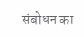संबोधन का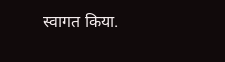स्वागत किया.